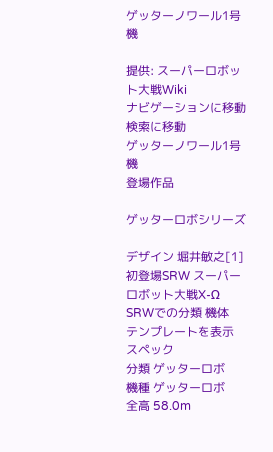ゲッターノワール1号機

提供: スーパーロボット大戦Wiki
ナビゲーションに移動 検索に移動
ゲッターノワール1号機
登場作品

ゲッターロボシリーズ

デザイン 堀井敏之[1]
初登場SRW スーパーロボット大戦X-Ω
SRWでの分類 機体
テンプレートを表示
スペック
分類 ゲッターロボ
機種 ゲッターロボ
全高 58.0m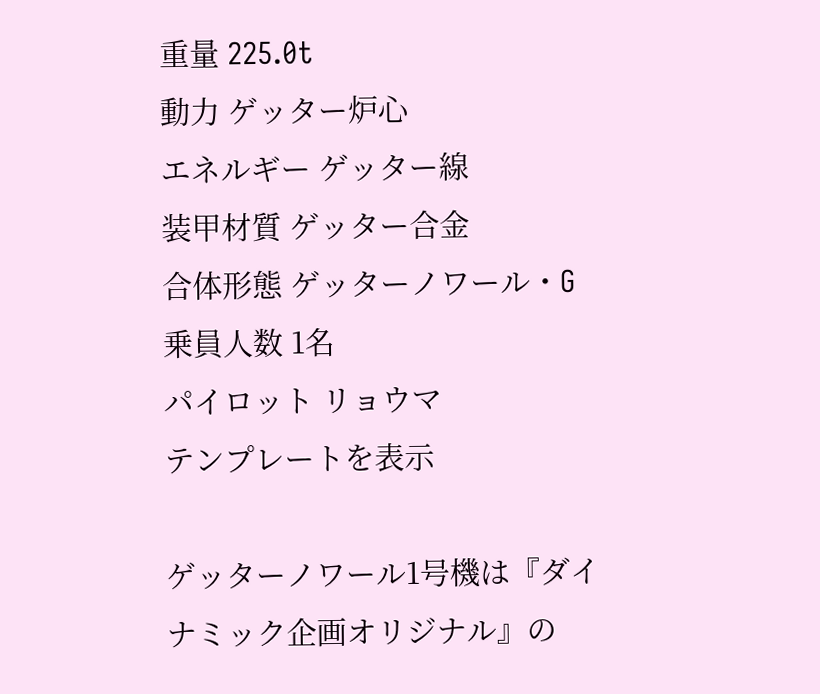重量 225.0t
動力 ゲッター炉心
エネルギー ゲッター線
装甲材質 ゲッター合金
合体形態 ゲッターノワール・G
乗員人数 1名
パイロット リョウマ
テンプレートを表示

ゲッターノワール1号機は『ダイナミック企画オリジナル』の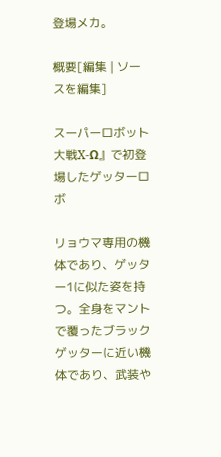登場メカ。

概要[編集 | ソースを編集]

スーパーロボット大戦X-Ω』で初登場したゲッターロボ

リョウマ専用の機体であり、ゲッター1に似た姿を持つ。全身をマントで覆ったブラックゲッターに近い機体であり、武装や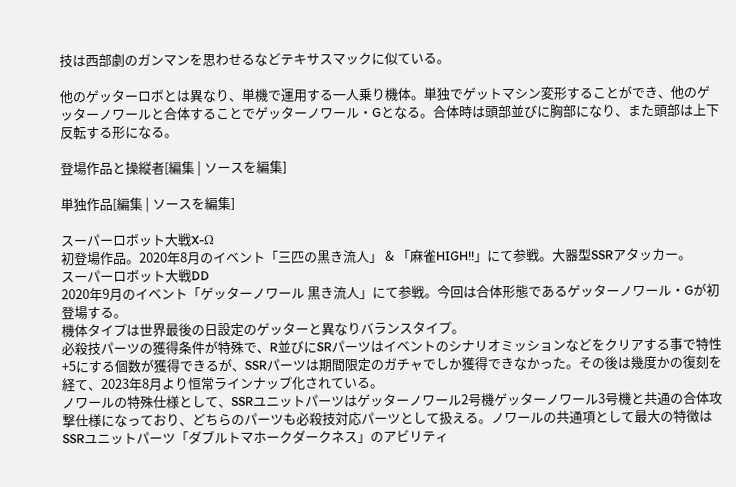技は西部劇のガンマンを思わせるなどテキサスマックに似ている。

他のゲッターロボとは異なり、単機で運用する一人乗り機体。単独でゲットマシン変形することができ、他のゲッターノワールと合体することでゲッターノワール・Gとなる。合体時は頭部並びに胸部になり、また頭部は上下反転する形になる。

登場作品と操縦者[編集 | ソースを編集]

単独作品[編集 | ソースを編集]

スーパーロボット大戦X-Ω
初登場作品。2020年8月のイベント「三匹の黒き流人」 & 「麻雀HIGH!!」にて参戦。大器型SSRアタッカー。
スーパーロボット大戦DD
2020年9月のイベント「ゲッターノワール 黒き流人」にて参戦。今回は合体形態であるゲッターノワール・Gが初登場する。
機体タイプは世界最後の日設定のゲッターと異なりバランスタイプ。
必殺技パーツの獲得条件が特殊で、R並びにSRパーツはイベントのシナリオミッションなどをクリアする事で特性+5にする個数が獲得できるが、SSRパーツは期間限定のガチャでしか獲得できなかった。その後は幾度かの復刻を経て、2023年8月より恒常ラインナップ化されている。
ノワールの特殊仕様として、SSRユニットパーツはゲッターノワール2号機ゲッターノワール3号機と共通の合体攻撃仕様になっており、どちらのパーツも必殺技対応パーツとして扱える。ノワールの共通項として最大の特徴はSSRユニットパーツ「ダブルトマホークダークネス」のアビリティ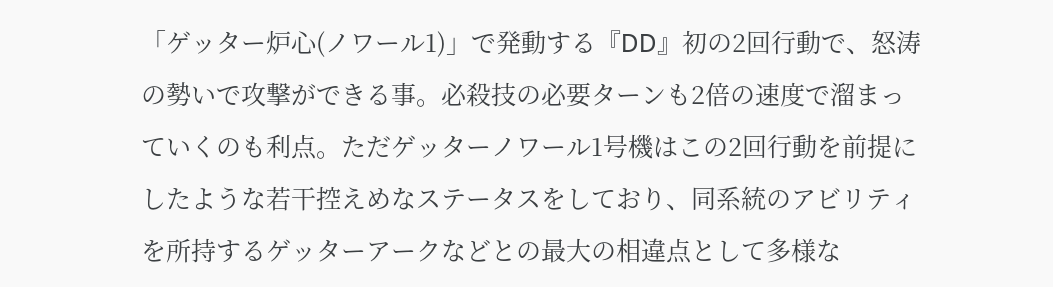「ゲッター炉心(ノワール1)」で発動する『DD』初の2回行動で、怒涛の勢いで攻撃ができる事。必殺技の必要ターンも2倍の速度で溜まっていくのも利点。ただゲッターノワール1号機はこの2回行動を前提にしたような若干控えめなステータスをしており、同系統のアビリティを所持するゲッターアークなどとの最大の相違点として多様な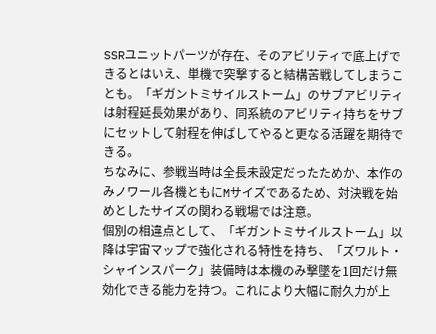SSRユニットパーツが存在、そのアビリティで底上げできるとはいえ、単機で突撃すると結構苦戦してしまうことも。「ギガントミサイルストーム」のサブアビリティは射程延長効果があり、同系統のアビリティ持ちをサブにセットして射程を伸ばしてやると更なる活躍を期待できる。
ちなみに、参戦当時は全長未設定だったためか、本作のみノワール各機ともにMサイズであるため、対決戦を始めとしたサイズの関わる戦場では注意。
個別の相違点として、「ギガントミサイルストーム」以降は宇宙マップで強化される特性を持ち、「ズワルト・シャインスパーク」装備時は本機のみ撃墜を1回だけ無効化できる能力を持つ。これにより大幅に耐久力が上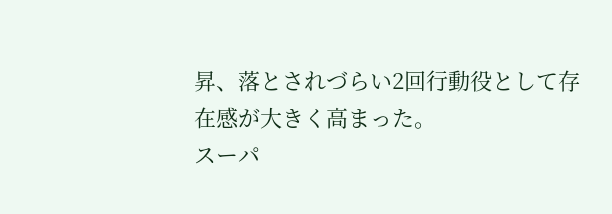昇、落とされづらい2回行動役として存在感が大きく高まった。
スーパ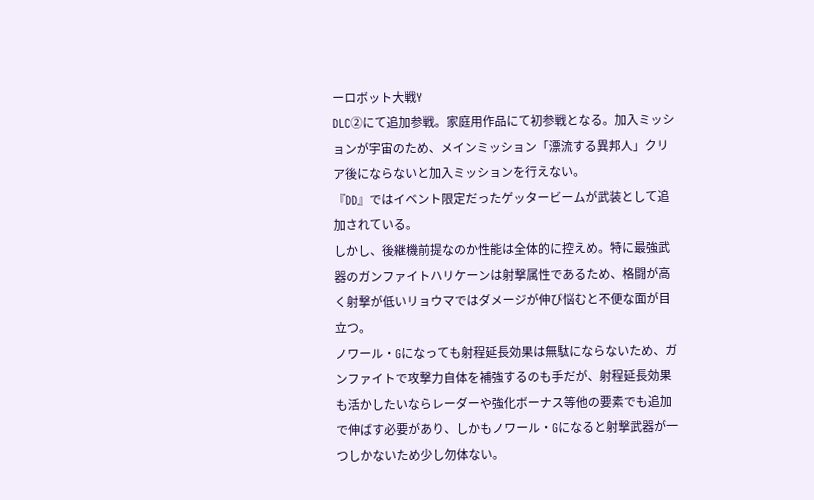ーロボット大戦Y
DLC②にて追加参戦。家庭用作品にて初参戦となる。加入ミッションが宇宙のため、メインミッション「漂流する異邦人」クリア後にならないと加入ミッションを行えない。
『DD』ではイベント限定だったゲッタービームが武装として追加されている。
しかし、後継機前提なのか性能は全体的に控えめ。特に最強武器のガンファイトハリケーンは射撃属性であるため、格闘が高く射撃が低いリョウマではダメージが伸び悩むと不便な面が目立つ。
ノワール・Gになっても射程延長効果は無駄にならないため、ガンファイトで攻撃力自体を補強するのも手だが、射程延長効果も活かしたいならレーダーや強化ボーナス等他の要素でも追加で伸ばす必要があり、しかもノワール・Gになると射撃武器が一つしかないため少し勿体ない。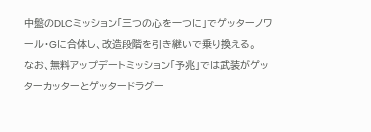中盤のDLCミッション「三つの心を一つに」でゲッターノワール・Gに合体し、改造段階を引き継いで乗り換える。
なお、無料アップデートミッション「予兆」では武装がゲッターカッターとゲッタードラグー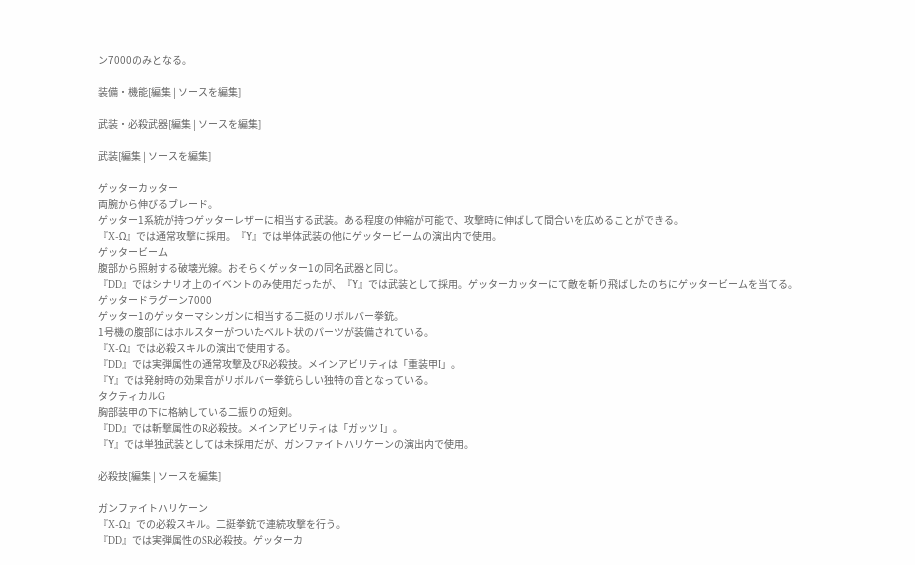ン7000のみとなる。

装備・機能[編集 | ソースを編集]

武装・必殺武器[編集 | ソースを編集]

武装[編集 | ソースを編集]

ゲッターカッター
両腕から伸びるブレード。
ゲッター1系統が持つゲッターレザーに相当する武装。ある程度の伸縮が可能で、攻撃時に伸ばして間合いを広めることができる。
『X-Ω』では通常攻撃に採用。『Y』では単体武装の他にゲッタービームの演出内で使用。
ゲッタービーム
腹部から照射する破壊光線。おそらくゲッター1の同名武器と同じ。
『DD』ではシナリオ上のイベントのみ使用だったが、『Y』では武装として採用。ゲッターカッターにて敵を斬り飛ばしたのちにゲッタービームを当てる。
ゲッタードラグーン7000
ゲッター1のゲッターマシンガンに相当する二挺のリボルバー拳銃。
1号機の腹部にはホルスターがついたベルト状のパーツが装備されている。
『X-Ω』では必殺スキルの演出で使用する。
『DD』では実弾属性の通常攻撃及びR必殺技。メインアビリティは「重装甲I」。
『Y』では発射時の効果音がリボルバー拳銃らしい独特の音となっている。
タクティカルG
胸部装甲の下に格納している二振りの短剣。
『DD』では斬撃属性のR必殺技。メインアビリティは「ガッツ I」。
『Y』では単独武装としては未採用だが、ガンファイトハリケーンの演出内で使用。

必殺技[編集 | ソースを編集]

ガンファイトハリケーン
『X-Ω』での必殺スキル。二挺拳銃で連続攻撃を行う。
『DD』では実弾属性のSR必殺技。ゲッターカ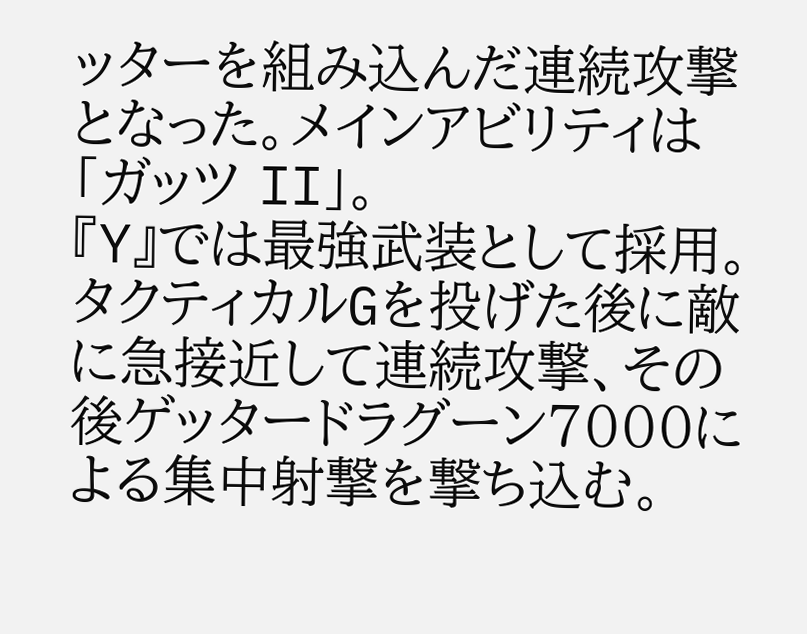ッターを組み込んだ連続攻撃となった。メインアビリティは「ガッツ II」。
『Y』では最強武装として採用。タクティカルGを投げた後に敵に急接近して連続攻撃、その後ゲッタードラグーン7000による集中射撃を撃ち込む。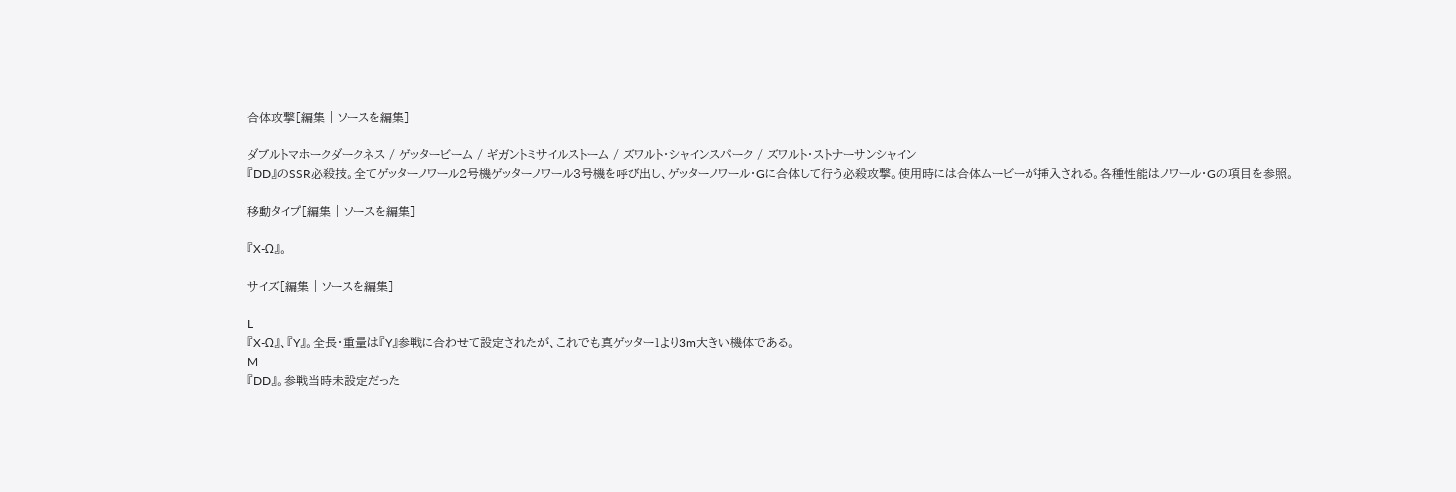合体攻撃[編集 | ソースを編集]

ダブルトマホークダークネス / ゲッタービーム / ギガントミサイルストーム / ズワルト・シャインスパーク / ズワルト・ストナーサンシャイン
『DD』のSSR必殺技。全てゲッターノワール2号機ゲッターノワール3号機を呼び出し、ゲッターノワール・Gに合体して行う必殺攻撃。使用時には合体ムービーが挿入される。各種性能はノワール・Gの項目を参照。

移動タイプ[編集 | ソースを編集]

『X-Ω』。

サイズ[編集 | ソースを編集]

L
『X-Ω』、『Y』。全長・重量は『Y』参戦に合わせて設定されたが、これでも真ゲッター1より3m大きい機体である。
M
『DD』。参戦当時未設定だった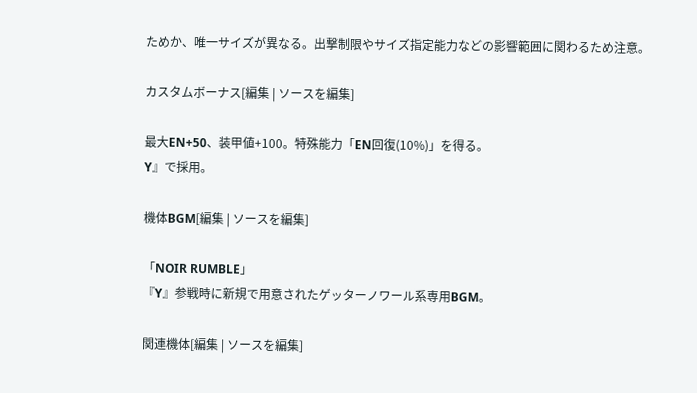ためか、唯一サイズが異なる。出撃制限やサイズ指定能力などの影響範囲に関わるため注意。

カスタムボーナス[編集 | ソースを編集]

最大EN+50、装甲値+100。特殊能力「EN回復(10%)」を得る。
Y』で採用。

機体BGM[編集 | ソースを編集]

「NOIR RUMBLE」
『Y』参戦時に新規で用意されたゲッターノワール系専用BGM。

関連機体[編集 | ソースを編集]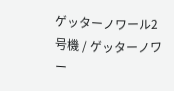ゲッターノワール2号機 / ゲッターノワー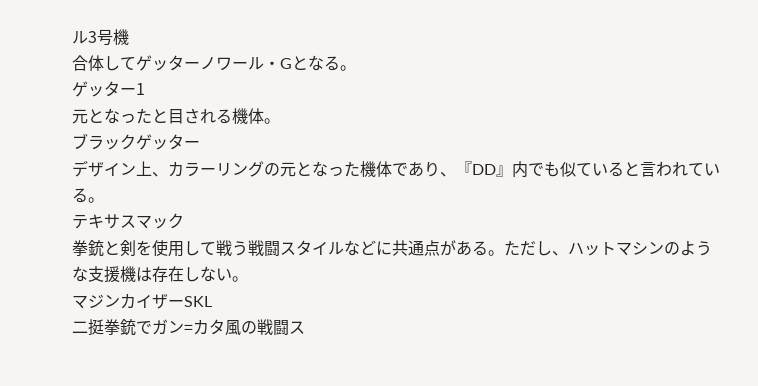ル3号機
合体してゲッターノワール・Gとなる。
ゲッター1
元となったと目される機体。
ブラックゲッター
デザイン上、カラーリングの元となった機体であり、『DD』内でも似ていると言われている。
テキサスマック
拳銃と剣を使用して戦う戦闘スタイルなどに共通点がある。ただし、ハットマシンのような支援機は存在しない。
マジンカイザーSKL
二挺拳銃でガン=カタ風の戦闘ス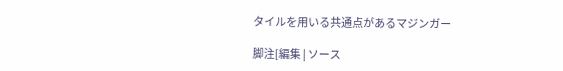タイルを用いる共通点があるマジンガー

脚注[編集 | ソース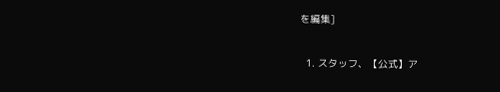を編集]

  1. スタッフ、【公式】ア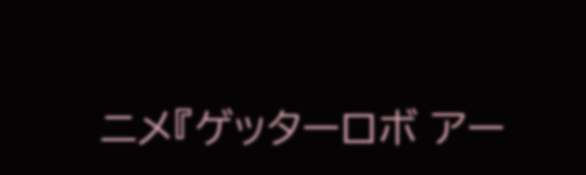ニメ『ゲッターロボ アー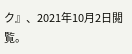ク』、2021年10月2日閲覧。